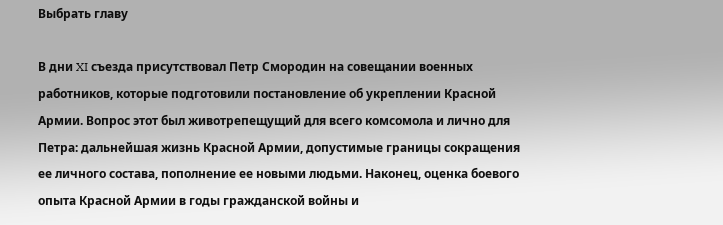Выбрать главу

В дни XI съезда присутствовал Петр Смородин на совещании военных работников, которые подготовили постановление об укреплении Красной Армии. Вопрос этот был животрепещущий для всего комсомола и лично для Петра: дальнейшая жизнь Красной Армии, допустимые границы сокращения ее личного состава, пополнение ее новыми людьми. Наконец, оценка боевого опыта Красной Армии в годы гражданской войны и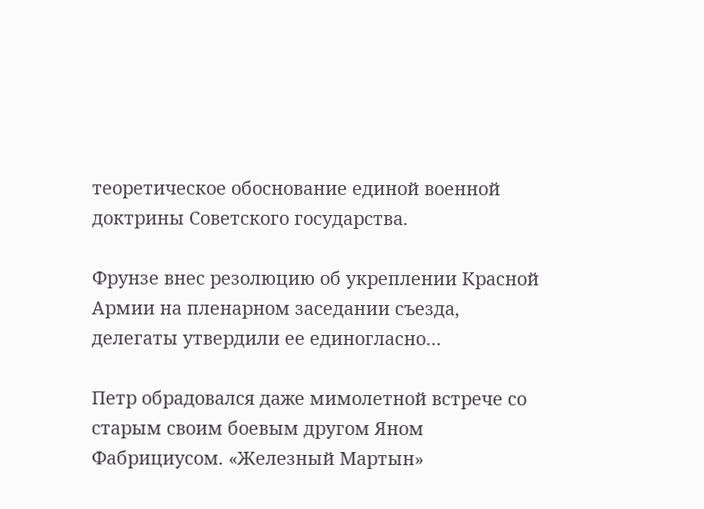теоретическое обоснование единой военной доктрины Советского государства.

Фрунзе внес резолюцию об укреплении Красной Армии на пленарном заседании съезда, делегаты утвердили ее единогласно…

Петр обрадовался даже мимолетной встрече со старым своим боевым другом Яном Фабрициусом. «Железный Мартын»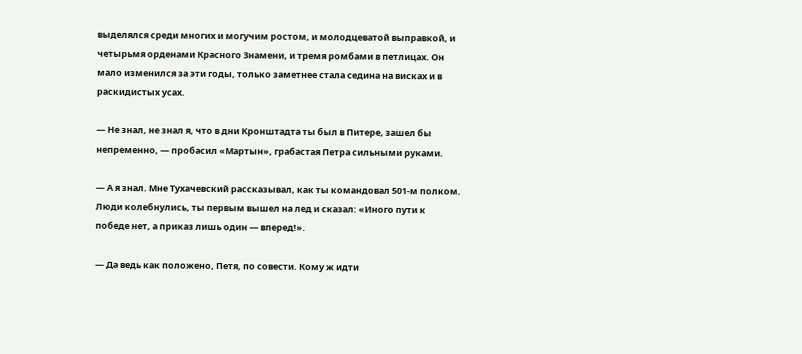выделялся среди многих и могучим ростом, и молодцеватой выправкой, и четырьмя орденами Красного Знамени, и тремя ромбами в петлицах. Он мало изменился за эти годы, только заметнее стала седина на висках и в раскидистых усах.

— Не знал, не знал я, что в дни Кронштадта ты был в Питере, зашел бы непременно, — пробасил «Мартын», грабастая Петра сильными руками.

— А я знал. Мне Тухачевский рассказывал, как ты командовал 501-м полком. Люди колебнулись, ты первым вышел на лед и сказал: «Иного пути к победе нет, а приказ лишь один — вперед!».

— Да ведь как положено, Петя, по совести. Кому ж идти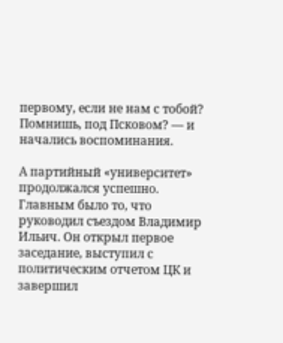первому, если не нам с тобой? Помнишь, под Псковом? — и начались воспоминания.

А партийный «университет» продолжался успешно. Главным было то, что руководил съездом Владимир Ильич. Он открыл первое заседание, выступил с политическим отчетом ЦК и завершил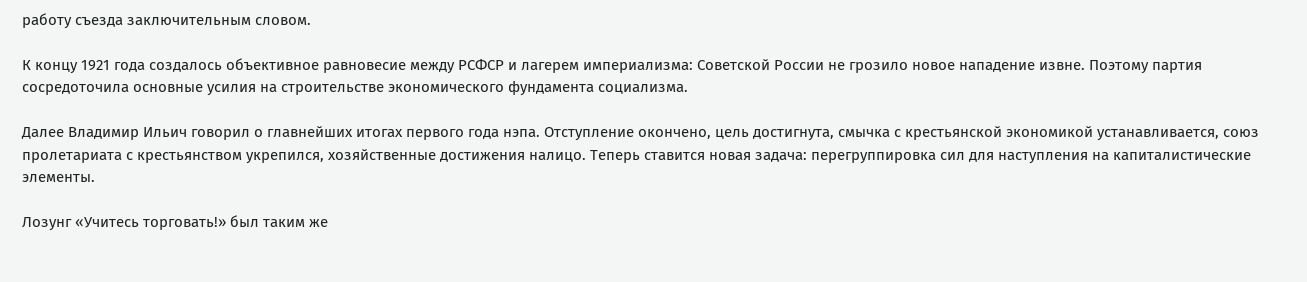работу съезда заключительным словом.

К концу 1921 года создалось объективное равновесие между РСФСР и лагерем империализма: Советской России не грозило новое нападение извне. Поэтому партия сосредоточила основные усилия на строительстве экономического фундамента социализма.

Далее Владимир Ильич говорил о главнейших итогах первого года нэпа. Отступление окончено, цель достигнута, смычка с крестьянской экономикой устанавливается, союз пролетариата с крестьянством укрепился, хозяйственные достижения налицо. Теперь ставится новая задача: перегруппировка сил для наступления на капиталистические элементы.

Лозунг «Учитесь торговать!» был таким же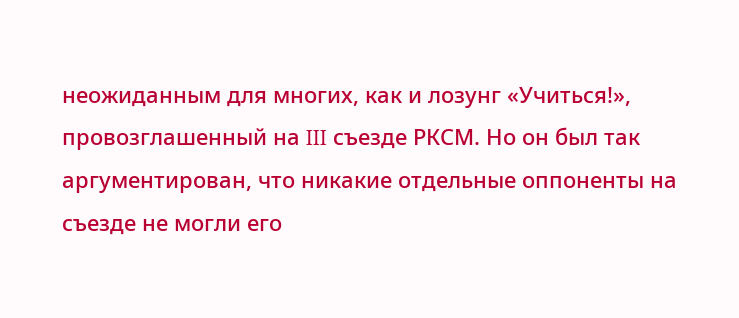неожиданным для многих, как и лозунг «Учиться!», провозглашенный на III съезде РКСМ. Но он был так аргументирован, что никакие отдельные оппоненты на съезде не могли его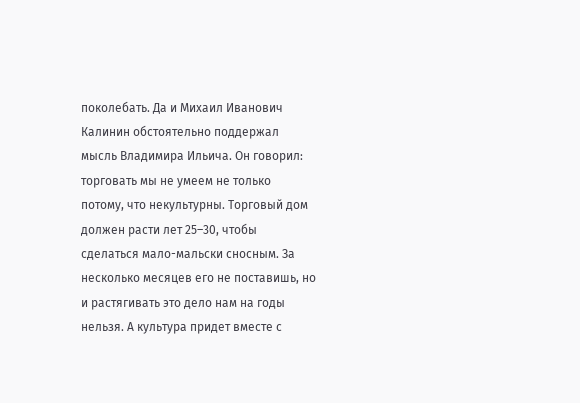поколебать. Да и Михаил Иванович Калинин обстоятельно поддержал мысль Владимира Ильича. Он говорил: торговать мы не умеем не только потому, что некультурны. Торговый дом должен расти лет 25–30, чтобы сделаться мало-мальски сносным. За несколько месяцев его не поставишь, но и растягивать это дело нам на годы нельзя. А культура придет вместе с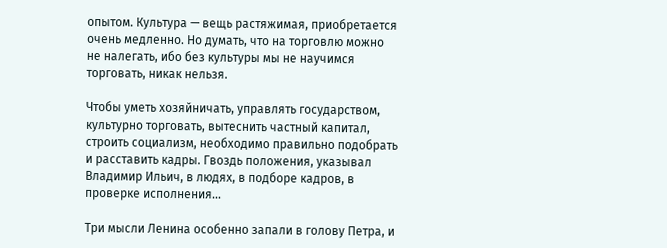опытом. Культура — вещь растяжимая, приобретается очень медленно. Но думать, что на торговлю можно не налегать, ибо без культуры мы не научимся торговать, никак нельзя.

Чтобы уметь хозяйничать, управлять государством, культурно торговать, вытеснить частный капитал, строить социализм, необходимо правильно подобрать и расставить кадры. Гвоздь положения, указывал Владимир Ильич, в людях, в подборе кадров, в проверке исполнения…

Три мысли Ленина особенно запали в голову Петра, и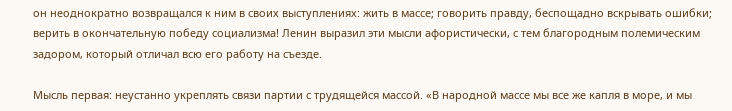он неоднократно возвращался к ним в своих выступлениях: жить в массе; говорить правду, беспощадно вскрывать ошибки; верить в окончательную победу социализма! Ленин выразил эти мысли афористически, с тем благородным полемическим задором, который отличал всю его работу на съезде.

Мысль первая: неустанно укреплять связи партии с трудящейся массой. «В народной массе мы все же капля в море, и мы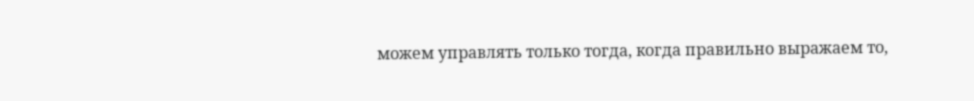можем управлять только тогда, когда правильно выражаем то,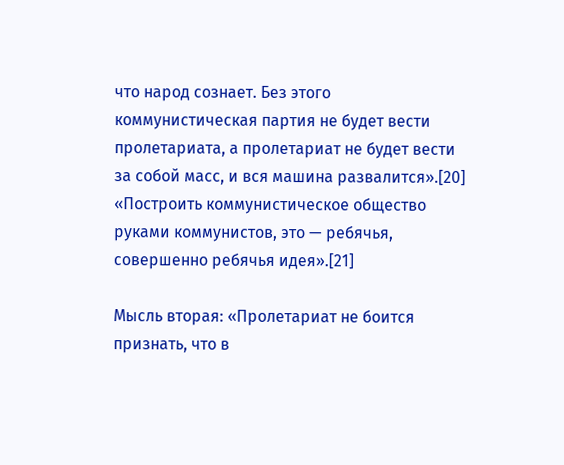что народ сознает. Без этого коммунистическая партия не будет вести пролетариата, а пролетариат не будет вести за собой масс, и вся машина развалится».[20] «Построить коммунистическое общество руками коммунистов, это — ребячья, совершенно ребячья идея».[21]

Мысль вторая: «Пролетариат не боится признать, что в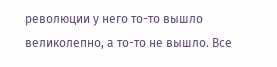революции у него то-то вышло великолепно, а то-то не вышло. Все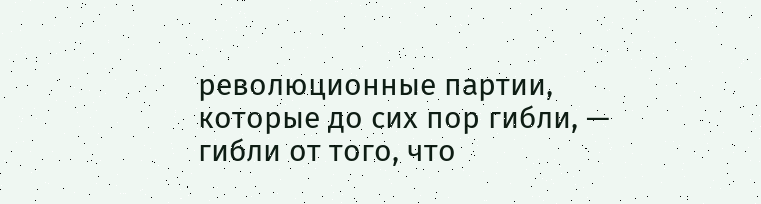революционные партии, которые до сих пор гибли, — гибли от того, что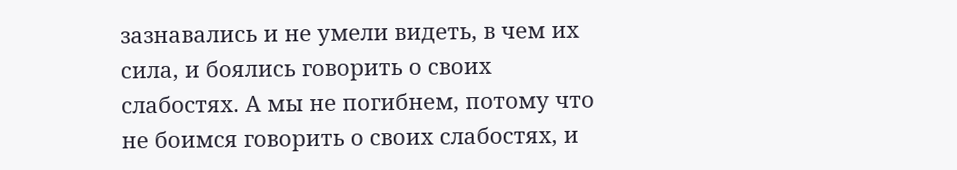зазнавались и не умели видеть, в чем их сила, и боялись говорить о своих слабостях. А мы не погибнем, потому что не боимся говорить о своих слабостях, и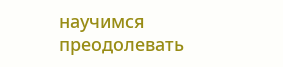научимся преодолевать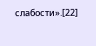слабости».[22]